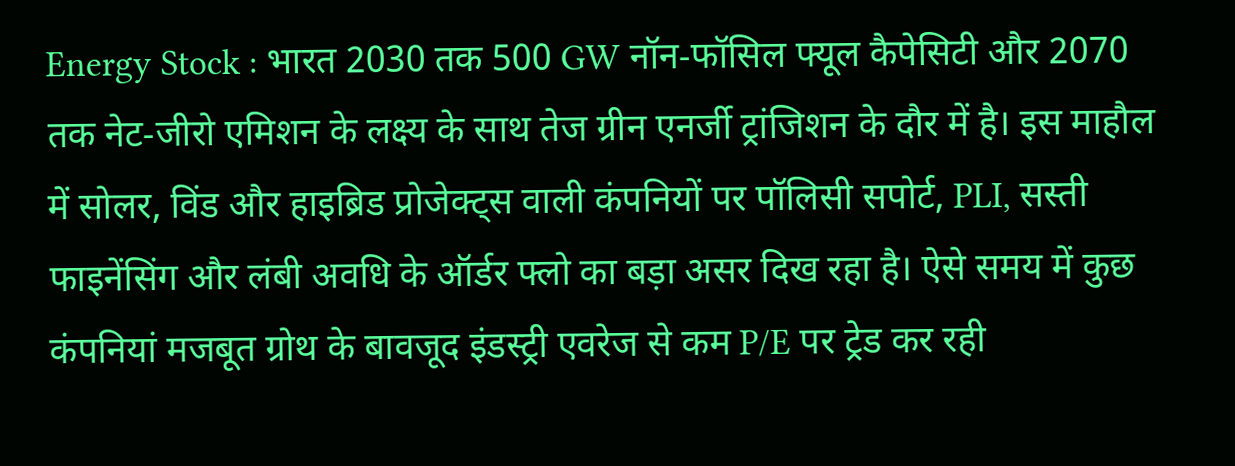Energy Stock : भारत 2030 तक 500 GW नॉन‑फॉसिल फ्यूल कैपेसिटी और 2070 तक नेट‑जीरो एमिशन के लक्ष्य के साथ तेज ग्रीन एनर्जी ट्रांजिशन के दौर में है। इस माहौल में सोलर, विंड और हाइब्रिड प्रोजेक्ट्स वाली कंपनियों पर पॉलिसी सपोर्ट, PLI, सस्ती फाइनेंसिंग और लंबी अवधि के ऑर्डर फ्लो का बड़ा असर दिख रहा है। ऐसे समय में कुछ कंपनियां मजबूत ग्रोथ के बावजूद इंडस्ट्री एवरेज से कम P/E पर ट्रेड कर रही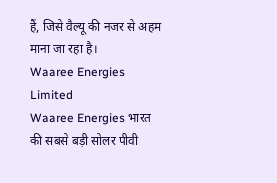हैं, जिसे वैल्यू की नजर से अहम माना जा रहा है।
Waaree Energies Limited
Waaree Energies भारत की सबसे बड़ी सोलर पीवी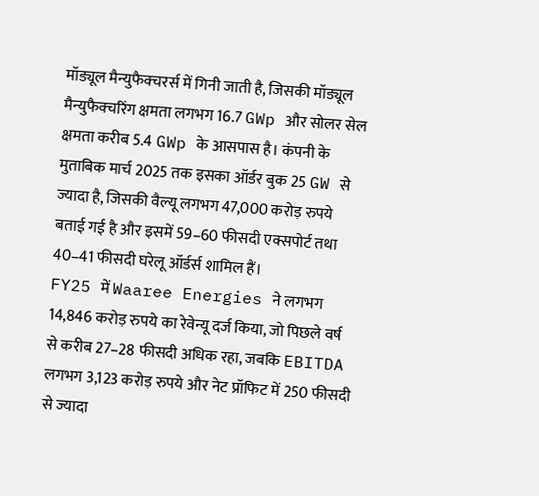मॉड्यूल मैन्युफैक्चरर्स में गिनी जाती है, जिसकी मॉड्यूल मैन्युफैक्चरिंग क्षमता लगभग 16.7 GWp और सोलर सेल क्षमता करीब 5.4 GWp के आसपास है। कंपनी के मुताबिक मार्च 2025 तक इसका ऑर्डर बुक 25 GW से ज्यादा है, जिसकी वैल्यू लगभग 47,000 करोड़ रुपये बताई गई है और इसमें 59–60 फीसदी एक्सपोर्ट तथा 40–41 फीसदी घरेलू ऑर्डर्स शामिल हैं।
FY25 में Waaree Energies ने लगभग 14,846 करोड़ रुपये का रेवेन्यू दर्ज किया, जो पिछले वर्ष से करीब 27–28 फीसदी अधिक रहा, जबकि EBITDA लगभग 3,123 करोड़ रुपये और नेट प्रॉफिट में 250 फीसदी से ज्यादा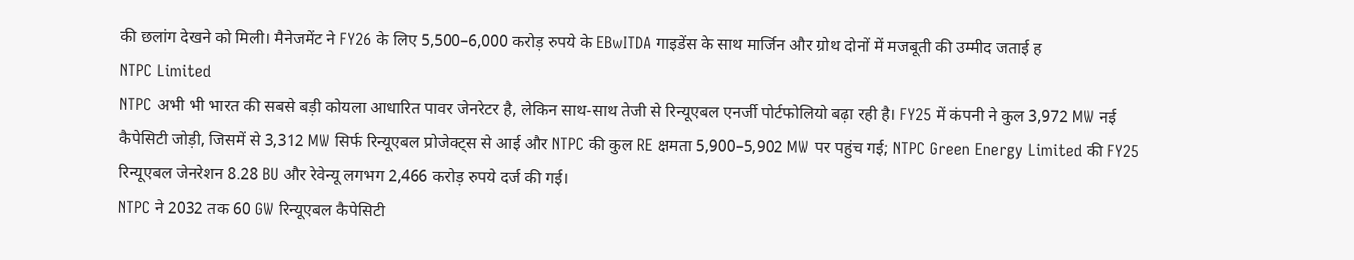की छलांग देखने को मिली। मैनेजमेंट ने FY26 के लिए 5,500–6,000 करोड़ रुपये के EBwITDA गाइडेंस के साथ मार्जिन और ग्रोथ दोनों में मजबूती की उम्मीद जताई ह
NTPC Limited
NTPC अभी भी भारत की सबसे बड़ी कोयला आधारित पावर जेनरेटर है, लेकिन साथ‑साथ तेजी से रिन्यूएबल एनर्जी पोर्टफोलियो बढ़ा रही है। FY25 में कंपनी ने कुल 3,972 MW नई कैपेसिटी जोड़ी, जिसमें से 3,312 MW सिर्फ रिन्यूएबल प्रोजेक्ट्स से आई और NTPC की कुल RE क्षमता 5,900–5,902 MW पर पहुंच गई; NTPC Green Energy Limited की FY25 रिन्यूएबल जेनरेशन 8.28 BU और रेवेन्यू लगभग 2,466 करोड़ रुपये दर्ज की गई।
NTPC ने 2032 तक 60 GW रिन्यूएबल कैपेसिटी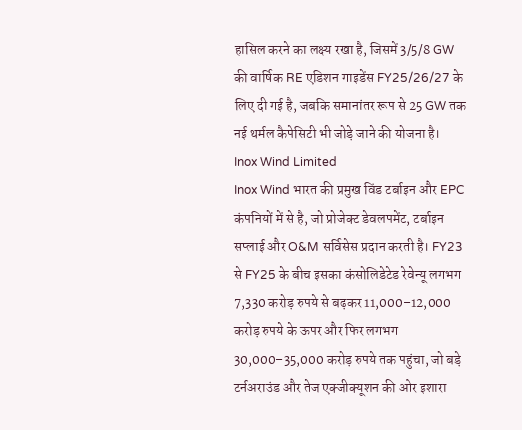हासिल करने का लक्ष्य रखा है, जिसमें 3/5/8 GW की वार्षिक RE एडिशन गाइडेंस FY25/26/27 के लिए दी गई है, जबकि समानांतर रूप से 25 GW तक नई थर्मल कैपेसिटी भी जोड़े जाने की योजना है।
Inox Wind Limited
Inox Wind भारत की प्रमुख विंड टर्बाइन और EPC कंपनियों में से है, जो प्रोजेक्ट डेवलपमेंट, टर्बाइन सप्लाई और O&M सर्विसेस प्रदान करती है। FY23 से FY25 के बीच इसका कंसोलिडेटेड रेवेन्यू लगभग 7,330 करोड़ रुपये से बढ़कर 11,000–12,000 करोड़ रुपये के ऊपर और फिर लगभग 30,000–35,000 करोड़ रुपये तक पहुंचा, जो बड़े टर्नअराउंड और तेज एक्जीक्यूशन की ओर इशारा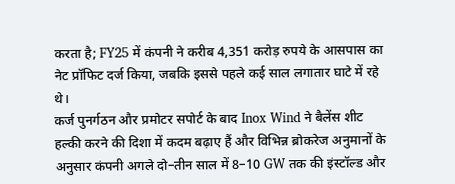करता है; FY25 में कंपनी ने करीब 4,351 करोड़ रुपये के आसपास का नेट प्रॉफिट दर्ज किया, जबकि इससे पहले कई साल लगातार घाटे में रहे थे।
कर्ज पुनर्गठन और प्रमोटर सपोर्ट के बाद Inox Wind ने बैलेंस शीट हल्की करने की दिशा में कदम बढ़ाए हैं और विभिन्न ब्रोकरेज अनुमानों के अनुसार कंपनी अगले दो–तीन साल में 8–10 GW तक की इंस्टॉल्ड और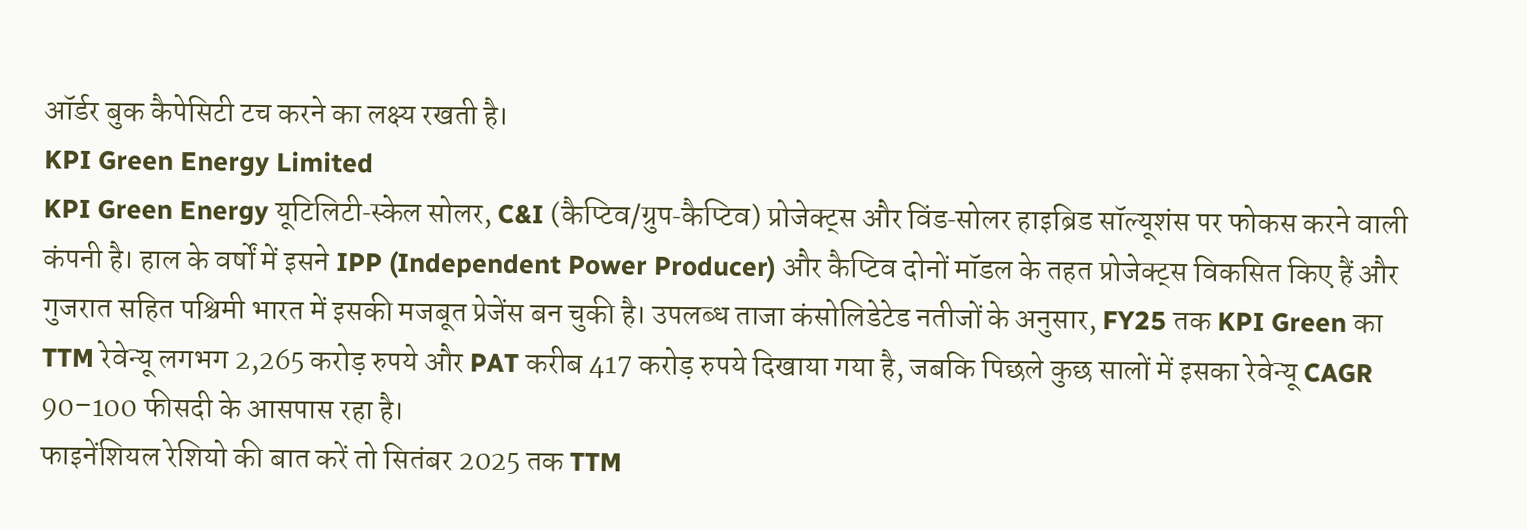ऑर्डर बुक कैपेसिटी टच करने का लक्ष्य रखती है।
KPI Green Energy Limited
KPI Green Energy यूटिलिटी‑स्केल सोलर, C&I (कैप्टिव/ग्रुप‑कैप्टिव) प्रोजेक्ट्स और विंड‑सोलर हाइब्रिड सॉल्यूशंस पर फोकस करने वाली कंपनी है। हाल के वर्षों में इसने IPP (Independent Power Producer) और कैप्टिव दोनों मॉडल के तहत प्रोजेक्ट्स विकसित किए हैं और गुजरात सहित पश्चिमी भारत में इसकी मजबूत प्रेजेंस बन चुकी है। उपलब्ध ताजा कंसोलिडेटेड नतीजों के अनुसार, FY25 तक KPI Green का TTM रेवेन्यू लगभग 2,265 करोड़ रुपये और PAT करीब 417 करोड़ रुपये दिखाया गया है, जबकि पिछले कुछ सालों में इसका रेवेन्यू CAGR 90–100 फीसदी के आसपास रहा है।
फाइनेंशियल रेशियो की बात करें तो सितंबर 2025 तक TTM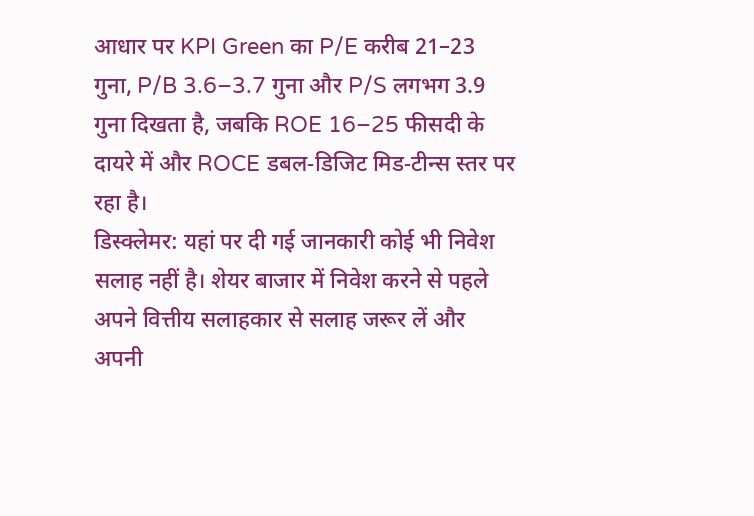आधार पर KPI Green का P/E करीब 21–23 गुना, P/B 3.6–3.7 गुना और P/S लगभग 3.9 गुना दिखता है, जबकि ROE 16–25 फीसदी के दायरे में और ROCE डबल‑डिजिट मिड‑टीन्स स्तर पर रहा है।
डिस्क्लेमर: यहां पर दी गई जानकारी कोई भी निवेश सलाह नहीं है। शेयर बाजार में निवेश करने से पहले अपने वित्तीय सलाहकार से सलाह जरूर लें और अपनी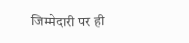जिम्मेदारी पर ही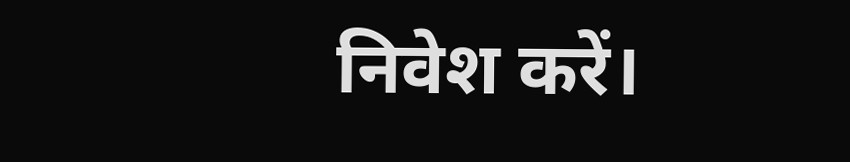निवेश करें।